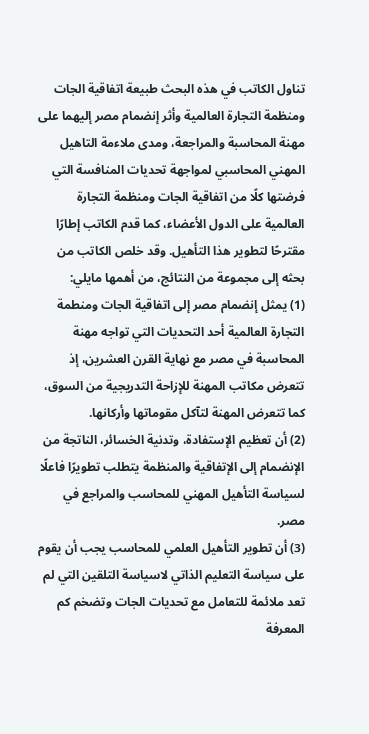تناول الكاتب في هذه البحث طبيعة اتفاقية الجات ومنظمة التجارة العالمية وأثر إنضمام مصر إليهما على مهنة المحاسبة والمراجعة، ومدى ملاءمة التاهيل المهني المحاسبي لمواجهة تحديات المنافسة التي فرضتها كلًا من اتفاقية الجات ومنظمة التجارة العالمية على الدول الأعضاء، كما قدم الكاتب إطارًا مقترحًا لتطوير هذا التأهيل. وقد خلص الكاتب من بحثه إلى مجموعة من النتائج، من أهمها مايلي:
(1) يمثل إنضمام مصر إلى اتفاقية الجات ومنطمة التجارة العالمية أحد التحديات التي تواجه مهنة المحاسبة في مصر مع نهاية القرن العشرين، إذ تتعرض مكاتب المهنة للإزاحة التدريجية من السوق، كما تتعرض المهنة لتآكل مقوماتها وأركانها.
(2) أن تعظيم الإستفادة، وتدنية الخسائر، الناتجة من الإنضمام إلى الإتفاقية والمنظمة يتطلب تطويرًا فاعلًا لسياسة التأهيل المهني للمحاسب والمراجع في مصر.
(3) أن تطوير التأهيل العلمي للمحاسب يجب أن يقوم على سياسة التعليم الذاتي لاسياسة التلقين التي لم تعد ملائمة للتعامل مع تحديات الجات وتضخم كم المعرفة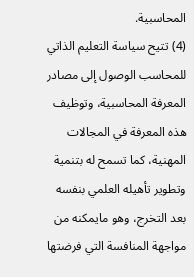المحاسبية.
(4) تتيح سياسة التعليم الذاتي للمحاسب الوصول إلى مصادر المعرفة المحاسبية، وتوظيف هذه المعرفة في المجالات المهنية، كما تسمح له بتنمية وتطوير تأهيله العلمي بنفسه بعد التخرج، وهو مايمكنه من مواجهة المنافسة التي فرضتها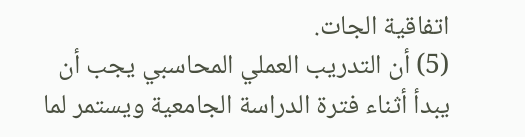اتفاقية الجات.
(5) أن التدريب العملي المحاسبي يجب أن يبدأ أثناء فترة الدراسة الجامعية ويستمر لما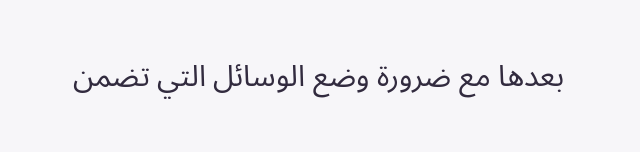بعدها مع ضرورة وضع الوسائل التي تضمن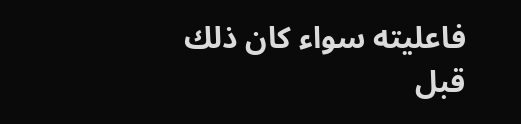فاعليته سواء كان ذلك قبل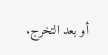أو بعد التخرج.